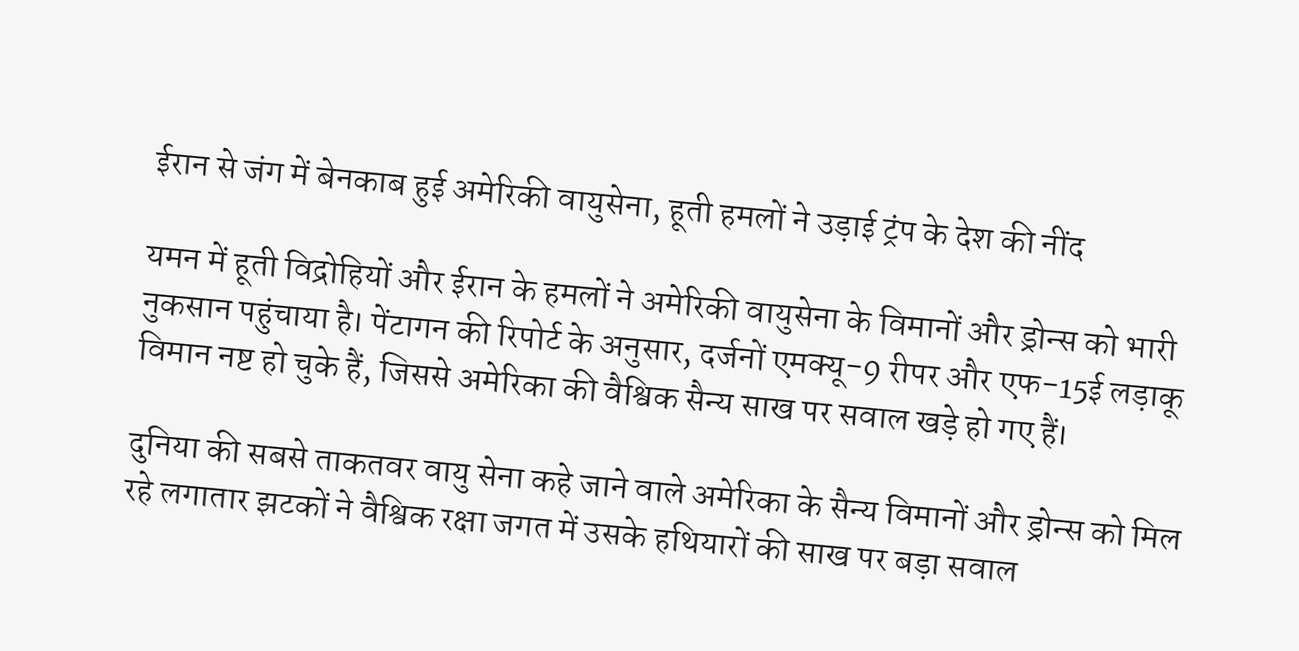ईरान से जंग में बेनकाब हुई अमेरिकी वायुसेना, हूती हमलों ने उड़ाई ट्रंप के देश की नींद

यमन में हूती विद्रोहियों और ईरान के हमलों ने अमेरिकी वायुसेना के विमानों और ड्रोन्स को भारी नुकसान पहुंचाया है। पेंटागन की रिपोर्ट के अनुसार, दर्जनों एमक्यू-9 रीपर और एफ-15ई लड़ाकू विमान नष्ट हो चुके हैं, जिससे अमेरिका की वैश्विक सैन्य साख पर सवाल खड़े हो गए हैं।

दुनिया की सबसे ताकतवर वायु सेना कहे जाने वाले अमेरिका के सैन्य विमानों और ड्रोन्स को मिल रहे लगातार झटकों ने वैश्विक रक्षा जगत में उसके हथियारों की साख पर बड़ा सवाल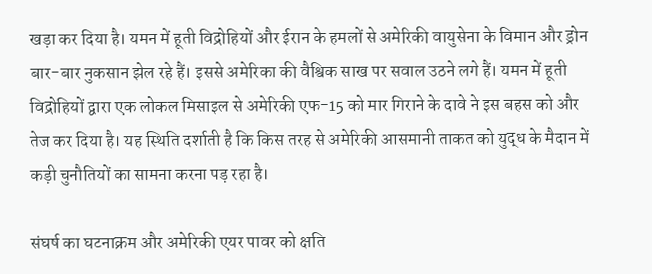खड़ा कर दिया है। यमन में हूती विद्रोहियों और ईरान के हमलों से अमेरिकी वायुसेना के विमान और ड्रोन बार-बार नुकसान झेल रहे हैं। इससे अमेरिका की वैश्विक साख पर सवाल उठने लगे हैं। यमन में हूती विद्रोहियों द्वारा एक लोकल मिसाइल से अमेरिकी एफ-15 को मार गिराने के दावे ने इस बहस को और तेज कर दिया है। यह स्थिति दर्शाती है कि किस तरह से अमेरिकी आसमानी ताकत को युद्ध के मैदान में कड़ी चुनौतियों का सामना करना पड़ रहा है।

संघर्ष का घटनाक्रम और अमेरिकी एयर पावर को क्षति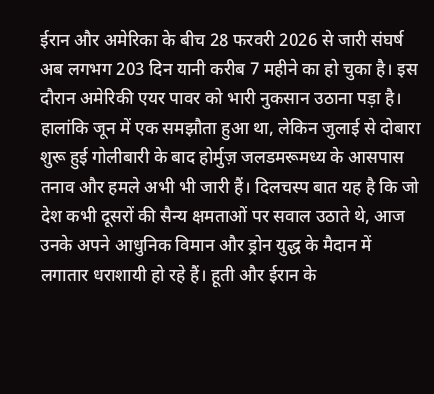ईरान और अमेरिका के बीच 28 फरवरी 2026 से जारी संघर्ष अब लगभग 203 दिन यानी करीब 7 महीने का हो चुका है। इस दौरान अमेरिकी एयर पावर को भारी नुकसान उठाना पड़ा है। हालांकि जून में एक समझौता हुआ था, लेकिन जुलाई से दोबारा शुरू हुई गोलीबारी के बाद होर्मुज़ जलडमरूमध्य के आसपास तनाव और हमले अभी भी जारी हैं। दिलचस्प बात यह है कि जो देश कभी दूसरों की सैन्य क्षमताओं पर सवाल उठाते थे, आज उनके अपने आधुनिक विमान और ड्रोन युद्ध के मैदान में लगातार धराशायी हो रहे हैं। हूती और ईरान के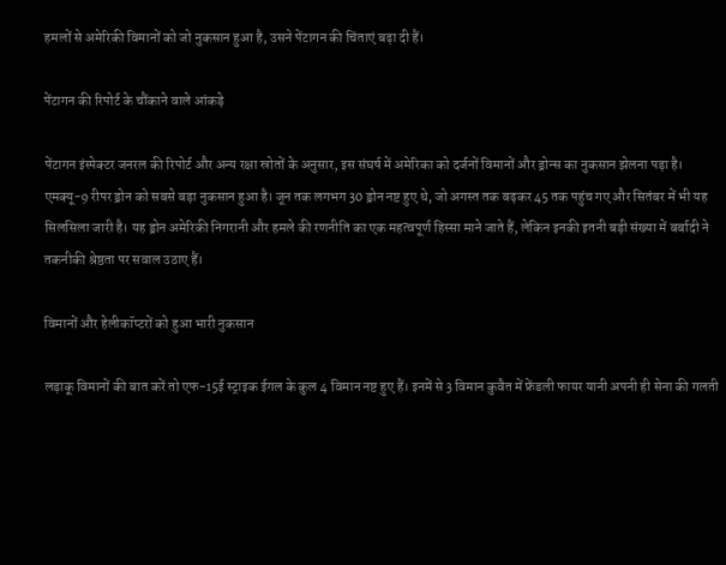हमलों से अमेरिकी विमानों को जो नुकसान हुआ है, उसने पेंटागन की चिंताएं बढ़ा दी हैं।

पेंटागन की रिपोर्ट के चौंकाने वाले आंकड़े

पेंटागन इंस्पेक्टर जनरल की रिपोर्ट और अन्य रक्षा स्रोतों के अनुसार, इस संघर्ष में अमेरिका को दर्जनों विमानों और ड्रोन्स का नुकसान झेलना पड़ा है। एमक्यू-9 रीपर ड्रोन को सबसे बड़ा नुकसान हुआ है। जून तक लगभग 30 ड्रोन नष्ट हुए थे, जो अगस्त तक बढ़कर 45 तक पहुंच गए और सितंबर में भी यह सिलसिला जारी है। यह ड्रोन अमेरिकी निगरानी और हमले की रणनीति का एक महत्वपूर्ण हिस्सा माने जाते हैं, लेकिन इनकी इतनी बड़ी संख्या में बर्बादी ने तकनीकी श्रेष्ठता पर सवाल उठाए हैं।

विमानों और हेलीकॉप्टरों को हुआ भारी नुकसान

लड़ाकू विमानों की बात करें तो एफ-15ई स्ट्राइक ईगल के कुल 4 विमान नष्ट हुए हैं। इनमें से 3 विमान कुवैत में फ्रेंडली फायर यानी अपनी ही सेना की गलती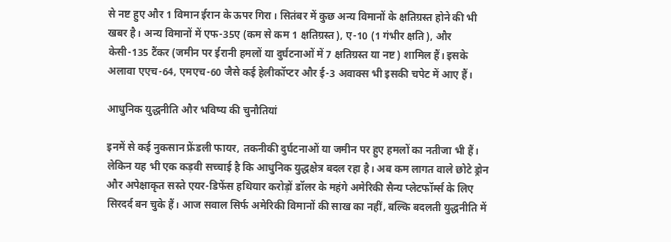से नष्ट हुए और 1 विमान ईरान के ऊपर गिरा। सितंबर में कुछ अन्य विमानों के क्षतिग्रस्त होने की भी खबर है। अन्य विमानों में एफ-35ए (कम से कम 1 क्षतिग्रस्त), ए-10 (1 गंभीर क्षति), और केसी-135 टैंकर (जमीन पर ईरानी हमलों या दुर्घटनाओं में 7 क्षतिग्रस्त या नष्ट) शामिल हैं। इसके अलावा एएच-64, एमएच-60 जैसे कई हेलीकॉप्टर और ई-3 अवाक्स भी इसकी चपेट में आए हैं।

आधुनिक युद्धनीति और भविष्य की चुनौतियां

इनमें से कई नुकसान फ्रेंडली फायर, तकनीकी दुर्घटनाओं या जमीन पर हुए हमलों का नतीजा भी हैं। लेकिन यह भी एक कड़वी सच्चाई है कि आधुनिक युद्धक्षेत्र बदल रहा है। अब कम लागत वाले छोटे ड्रोन और अपेक्षाकृत सस्ते एयर-डिफेंस हथियार करोड़ों डॉलर के महंगे अमेरिकी सैन्य प्लेटफॉर्म्स के लिए सिरदर्द बन चुके हैं। आज सवाल सिर्फ अमेरिकी विमानों की साख का नहीं, बल्कि बदलती युद्धनीति में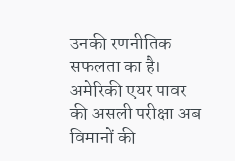उनकी रणनीतिक सफलता का है। अमेरिकी एयर पावर की असली परीक्षा अब विमानों की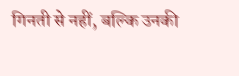गिनती से नहीं, बल्कि उनकी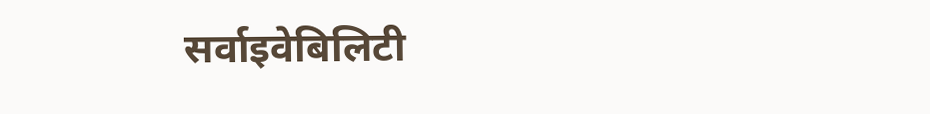सर्वाइवेबिलिटी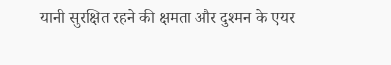यानी सुरक्षित रहने की क्षमता और दुश्मन के एयर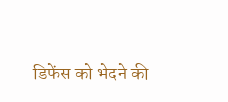डिफेंस को भेदने की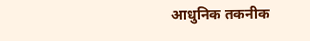आधुनिक तकनीक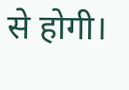से होगी।